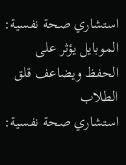استشاري صحة نفسية: الموبايل يؤثر على الحفظ ويضاعف قلق الطلاب
استشاري صحة نفسية: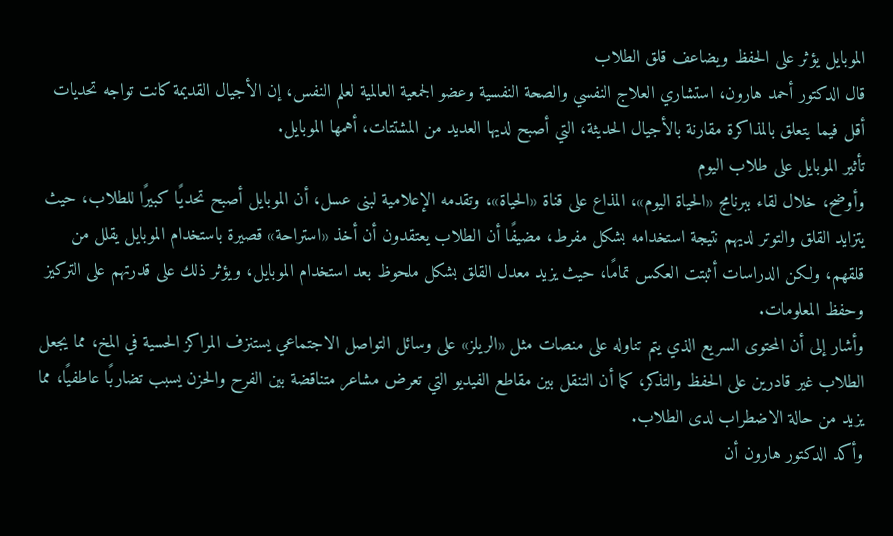الموبايل يؤثر على الحفظ ويضاعف قلق الطلاب
قال الدكتور أحمد هارون، استشاري العلاج النفسي والصحة النفسية وعضو الجمعية العالمية لعلم النفس، إن الأجيال القديمة كانت تواجه تحديات أقل فيما يتعلق بالمذاكرة مقارنة بالأجيال الحديثة، التي أصبح لديها العديد من المشتتات، أهمها الموبايل.
تأثير الموبايل على طلاب اليوم
وأوضح، خلال لقاء ببرنامج «الحياة اليوم»، المذاع على قناة «الحياة»، وتقدمه الإعلامية لبنى عسل، أن الموبايل أصبح تحديًا كبيرًا للطلاب، حيث يتزايد القلق والتوتر لديهم نتيجة استخدامه بشكل مفرط، مضيفًا أن الطلاب يعتقدون أن أخذ «استراحة» قصيرة باستخدام الموبايل يقلل من قلقهم، ولكن الدراسات أثبتت العكس تمامًا، حيث يزيد معدل القلق بشكل ملحوظ بعد استخدام الموبايل، ويؤثر ذلك على قدرتهم على التركيز وحفظ المعلومات.
وأشار إلى أن المحتوى السريع الذي يتم تناوله على منصات مثل «الريلز» على وسائل التواصل الاجتماعي يستنزف المراكز الحسية في المخ، مما يجعل الطلاب غير قادرين على الحفظ والتذكر، كما أن التنقل بين مقاطع الفيديو التي تعرض مشاعر متناقضة بين الفرح والحزن يسبب تضاربًا عاطفيًا، مما يزيد من حالة الاضطراب لدى الطلاب.
وأكد الدكتور هارون أن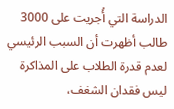الدراسة التي أُجريت على 3000 طالب أظهرت أن السبب الرئيسي لعدم قدرة الطلاب على المذاكرة ليس فقدان الشغف،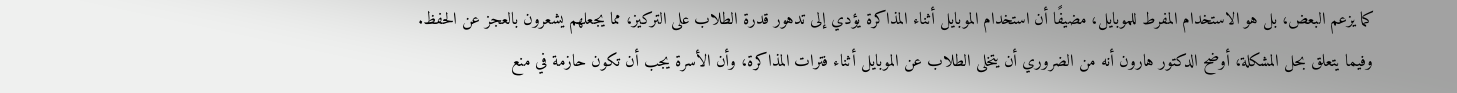كما يزعم البعض، بل هو الاستخدام المفرط للموبايل، مضيفًا أن استخدام الموبايل أثناء المذاكرة يؤدي إلى تدهور قدرة الطلاب على التركيز، مما يجعلهم يشعرون بالعجز عن الحفظ.
وفيما يتعلق بحل المشكلة، أوضح الدكتور هارون أنه من الضروري أن يتخلى الطلاب عن الموبايل أثناء فترات المذاكرة، وأن الأسرة يجب أن تكون حازمة في منع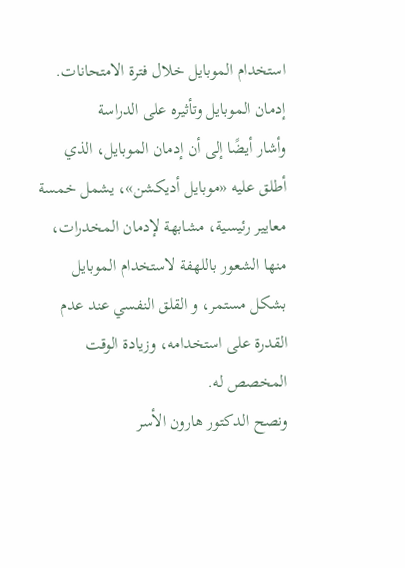استخدام الموبايل خلال فترة الامتحانات.
إدمان الموبايل وتأثيره على الدراسة
وأشار أيضًا إلى أن إدمان الموبايل، الذي أطلق عليه «موبايل أديكشن»، يشمل خمسة معايير رئيسية، مشابهة لإدمان المخدرات، منها الشعور باللهفة لاستخدام الموبايل بشكل مستمر، و القلق النفسي عند عدم القدرة على استخدامه، وزيادة الوقت المخصص له.
ونصح الدكتور هارون الأسر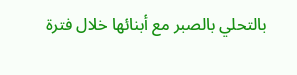بالتحلي بالصبر مع أبنائها خلال فترة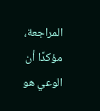المراجعة، مؤكدًا أن الوعي هو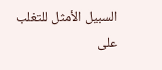السبيل الأمثل للتغلب على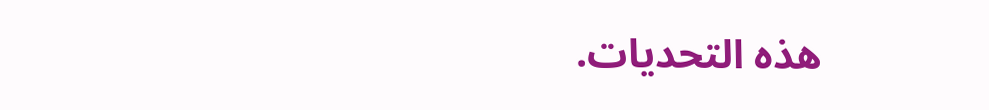هذه التحديات.